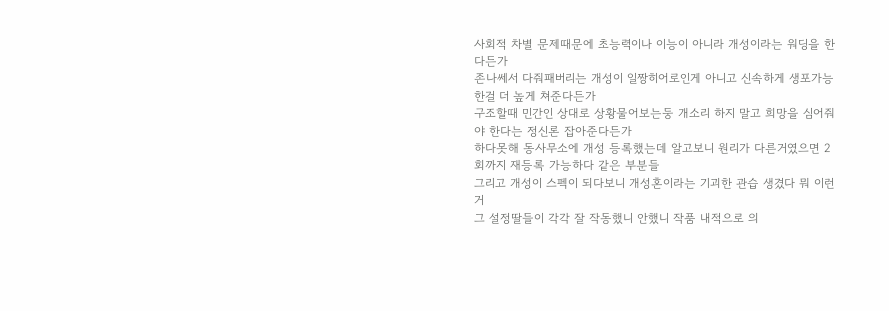사회적 차별 문제때문에 초능력이나 이능이 아니라 개성이라는 워딩을 한다든가
존나쎄서 다줘패버리는 개성이 일짱히어로인게 아니고 신속하게 생포가능한걸 더 높게 쳐준다든가
구조할때 민간인 상대로 상황물어보는둥 개소리 하지 말고 희망을 심어줘야 한다는 정신론 잡아준다든가
하다못해 동사무소에 개성 등록했는데 알고보니 원리가 다른거였으면 2회까지 재등록 가능하다 같은 부분들
그리고 개성이 스펙이 되다보니 개성혼이라는 기괴한 관습 생겼다 뭐 이런거
그 설정딸들이 각각 잘 작동했니 안했니 작품 내적으로 의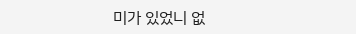미가 있었니 없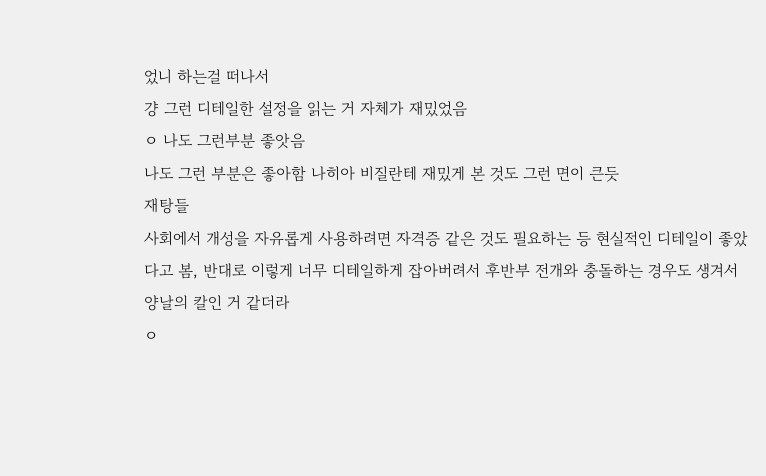었니 하는걸 떠나서
걍 그런 디테일한 설정을 읽는 거 자체가 재밌었음
ㅇ 나도 그런부분 좋앗음
나도 그런 부분은 좋아함 나히아 비질란테 재밌게 본 것도 그런 면이 큰듯
재탕들
사회에서 개성을 자유롭게 사용하려면 자격증 같은 것도 필요하는 등 현실적인 디테일이 좋았다고 봄, 반대로 이렇게 너무 디테일하게 잡아버려서 후반부 전개와 충돌하는 경우도 생겨서 양날의 칼인 거 같더라
ㅇ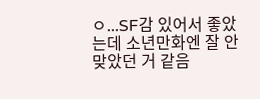ㅇ...SF감 있어서 좋았는데 소년만화엔 잘 안 맞았던 거 같음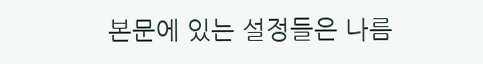본문에 있는 설정들은 나름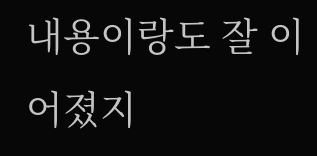내용이랑도 잘 이어졌지